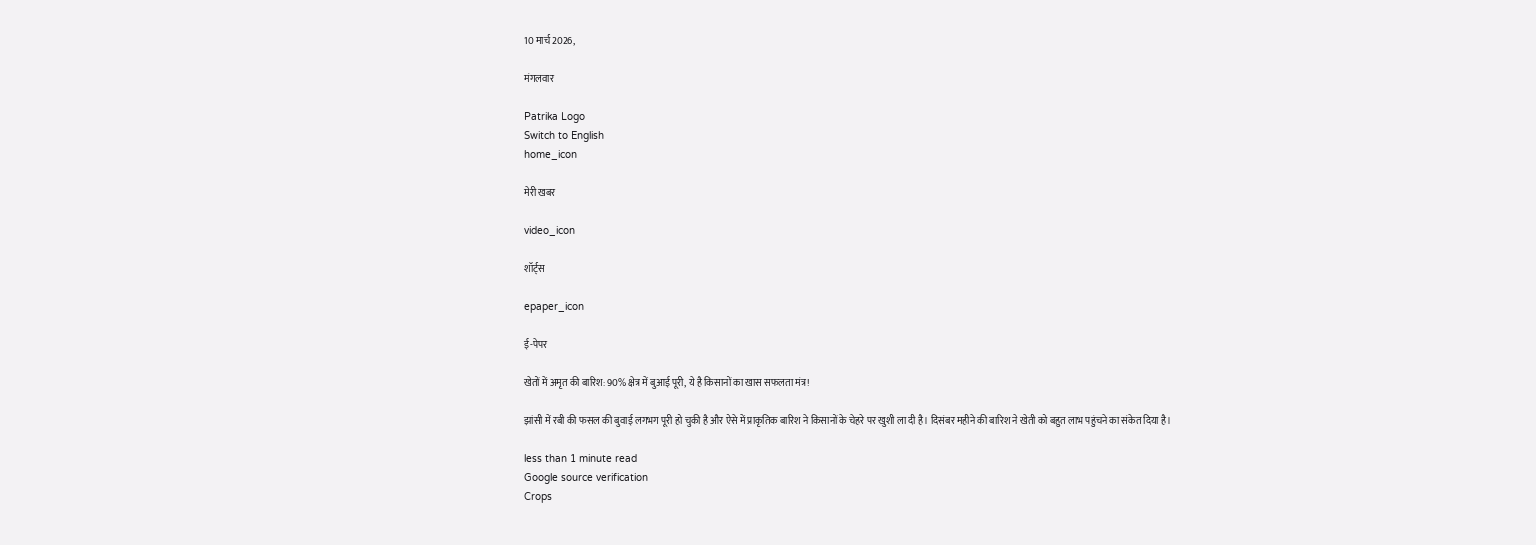10 मार्च 2026,

मंगलवार

Patrika Logo
Switch to English
home_icon

मेरी खबर

video_icon

शॉर्ट्स

epaper_icon

ई-पेपर

खेतों में अमृत की बारिश: 90% क्षेत्र में बुआई पूरी, ये है किसानों का खास सफलता मंत्र!

झांसी में रबी की फसल की बुवाई लगभग पूरी हो चुकी है और ऐसे में प्राकृतिक बारिश ने किसानों के चेहरे पर खुशी ला दी है। दिसंबर महीने की बारिश ने खेती को बहुत लाभ पहुंचने का संकेत दिया है।

less than 1 minute read
Google source verification
Crops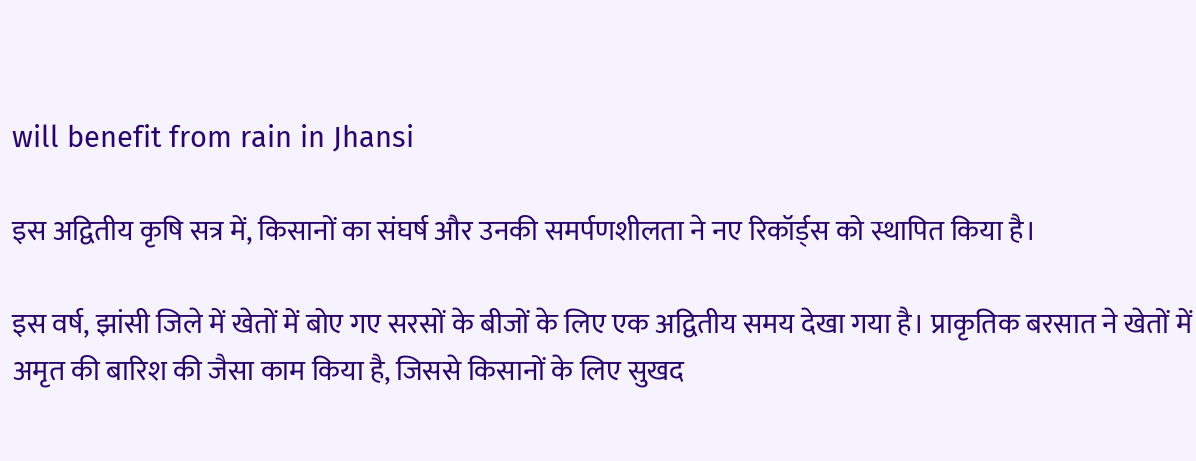will benefit from rain in Jhansi

इस अद्वितीय कृषि सत्र में, किसानों का संघर्ष और उनकी समर्पणशीलता ने नए रिकॉर्ड्स को स्थापित किया है।

इस वर्ष, झांसी जिले में खेतों में बोए गए सरसों के बीजों के लिए एक अद्वितीय समय देखा गया है। प्राकृतिक बरसात ने खेतों में अमृत की बारिश की जैसा काम किया है, जिससे किसानों के लिए सुखद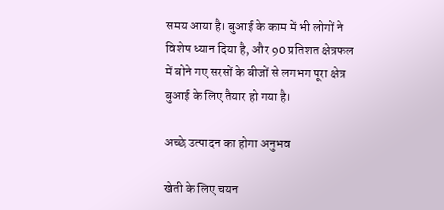समय आया है। बुआई के काम में भी लोगों ने विशेष ध्यान दिया है, और 90 प्रतिशत क्षेत्रफल में बोने गए सरसों के बीजों से लगभग पूरा क्षेत्र बुआई के लिए तैयार हो गया है।

अच्छे उत्पादन का होगा अनुभव

खेती के लिए चयन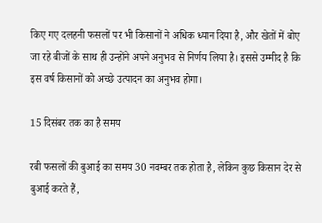किए गए दलहनी फसलों पर भी किसानों ने अधिक ध्यान दिया है, और खेतों में बोए जा रहे बीजों के साथ ही उन्होंने अपने अनुभव से निर्णय लिया है। इससे उम्मीद है कि इस वर्ष किसानों को अच्छे उत्पादन का अनुभव होगा।

15 दिसंबर तक का है समय

रबी फसलों की बुआई का समय 30 नवम्बर तक होता है, लेकिन कुछ किसान देर से बुआई करते हैं,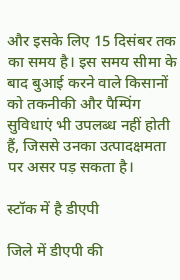और इसके लिए 15 दिसंबर तक का समय है। इस समय सीमा के बाद बुआई करने वाले किसानों को तकनीकी और पैम्पिंग सुविधाएं भी उपलब्ध नहीं होती हैं, जिससे उनका उत्पादक्षमता पर असर पड़ सकता है।

स्टॉक में है डीएपी

जिले में डीएपी की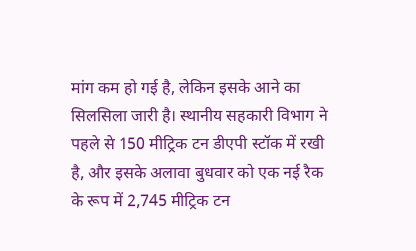मांग कम हो गई है, लेकिन इसके आने का सिलसिला जारी है। स्थानीय सहकारी विभाग ने पहले से 150 मीट्रिक टन डीएपी स्टॉक में रखी है, और इसके अलावा बुधवार को एक नई रैक के रूप में 2,745 मीट्रिक टन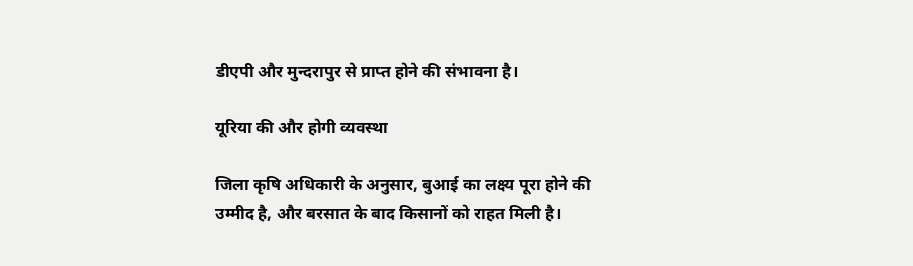डीएपी और मुन्दरापुर से प्राप्त होने की संभावना है।

यूरिया की और होगी व्यवस्था

जिला कृषि अधिकारी के अनुसार, बुआई का लक्ष्य पूरा होने की उम्मीद है, और बरसात के बाद किसानों को राहत मिली है।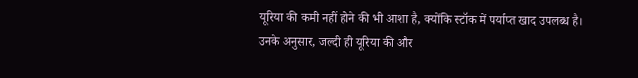यूरिया की कमी नहीं होने की भी आशा है, क्योंकि स्टॉक में पर्याप्त खाद उपलब्ध है। उनके अनुसार, जल्दी ही यूरिया की और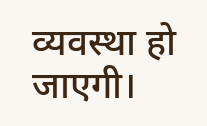व्यवस्था हो जाएगी।